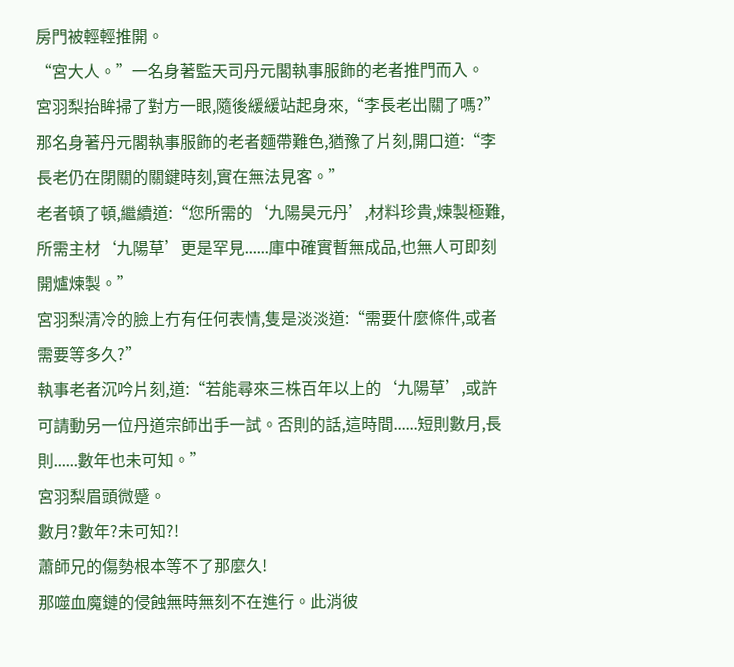房門被輕輕推開。
“宮大人。”一名身著監天司丹元閣執事服飾的老者推門而入。
宮羽梨抬眸掃了對方一眼,隨後緩緩站起身來,“李長老出關了嗎?”
那名身著丹元閣執事服飾的老者麵帶難色,猶豫了片刻,開口道:“李長老仍在閉關的關鍵時刻,實在無法見客。”
老者頓了頓,繼續道:“您所需的‘九陽昊元丹’,材料珍貴,煉製極難,所需主材‘九陽草’更是罕見......庫中確實暫無成品,也無人可即刻開爐煉製。”
宮羽梨清冷的臉上冇有任何表情,隻是淡淡道:“需要什麼條件,或者需要等多久?”
執事老者沉吟片刻,道:“若能尋來三株百年以上的‘九陽草’,或許可請動另一位丹道宗師出手一試。否則的話,這時間......短則數月,長則......數年也未可知。”
宮羽梨眉頭微蹙。
數月?數年?未可知?!
蕭師兄的傷勢根本等不了那麼久!
那噬血魔鏈的侵蝕無時無刻不在進行。此消彼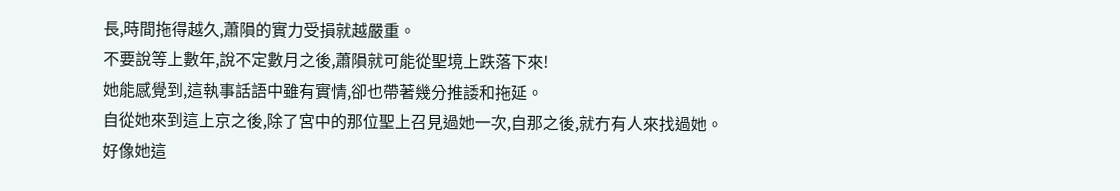長,時間拖得越久,蕭隕的實力受損就越嚴重。
不要說等上數年,說不定數月之後,蕭隕就可能從聖境上跌落下來!
她能感覺到,這執事話語中雖有實情,卻也帶著幾分推諉和拖延。
自從她來到這上京之後,除了宮中的那位聖上召見過她一次,自那之後,就冇有人來找過她。
好像她這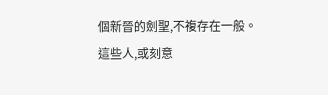個新晉的劍聖,不複存在一般。
這些人,或刻意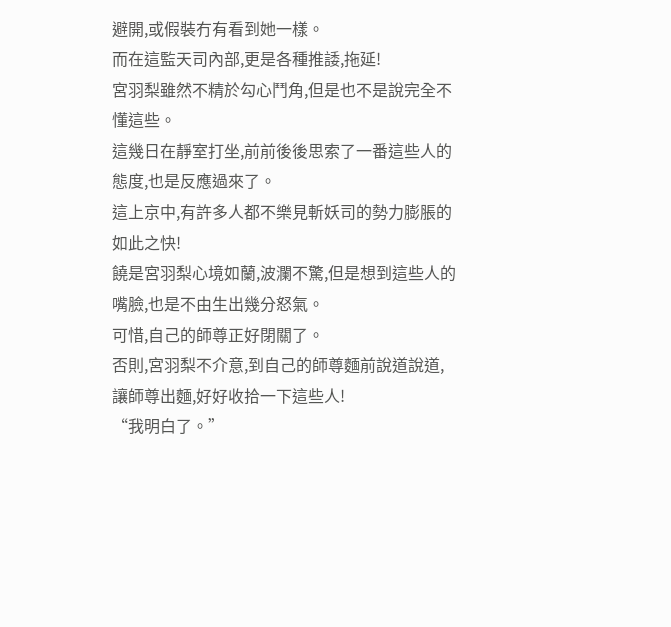避開,或假裝冇有看到她一樣。
而在這監天司內部,更是各種推諉,拖延!
宮羽梨雖然不精於勾心鬥角,但是也不是說完全不懂這些。
這幾日在靜室打坐,前前後後思索了一番這些人的態度,也是反應過來了。
這上京中,有許多人都不樂見斬妖司的勢力膨脹的如此之快!
饒是宮羽梨心境如蘭,波瀾不驚,但是想到這些人的嘴臉,也是不由生出幾分怒氣。
可惜,自己的師尊正好閉關了。
否則,宮羽梨不介意,到自己的師尊麵前說道說道,讓師尊出麵,好好收拾一下這些人!
“我明白了。”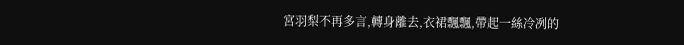宮羽梨不再多言,轉身離去,衣裙飄飄,帶起一絲冷冽的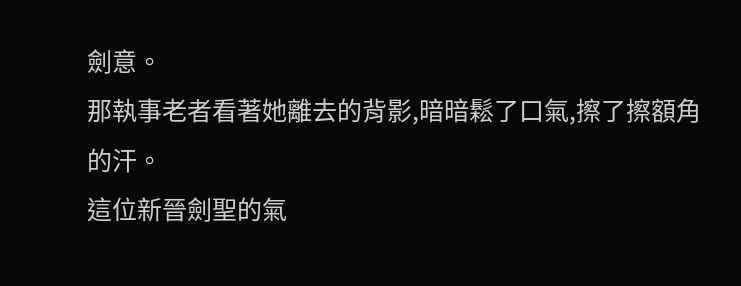劍意。
那執事老者看著她離去的背影,暗暗鬆了口氣,擦了擦額角的汗。
這位新晉劍聖的氣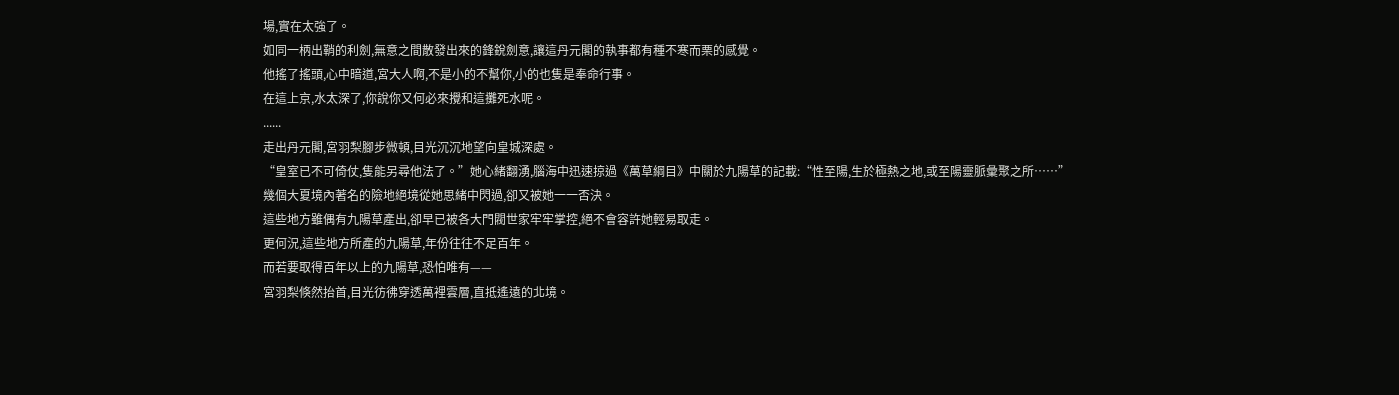場,實在太強了。
如同一柄出鞘的利劍,無意之間散發出來的鋒銳劍意,讓這丹元閣的執事都有種不寒而栗的感覺。
他搖了搖頭,心中暗道,宮大人啊,不是小的不幫你,小的也隻是奉命行事。
在這上京,水太深了,你說你又何必來攪和這攤死水呢。
......
走出丹元閣,宮羽梨腳步微頓,目光沉沉地望向皇城深處。
“皇室已不可倚仗,隻能另尋他法了。”她心緒翻湧,腦海中迅速掠過《萬草綱目》中關於九陽草的記載:“性至陽,生於極熱之地,或至陽靈脈彙聚之所……”
幾個大夏境內著名的險地絕境從她思緒中閃過,卻又被她一一否決。
這些地方雖偶有九陽草產出,卻早已被各大門閥世家牢牢掌控,絕不會容許她輕易取走。
更何況,這些地方所產的九陽草,年份往往不足百年。
而若要取得百年以上的九陽草,恐怕唯有——
宮羽梨倏然抬首,目光彷彿穿透萬裡雲層,直抵遙遠的北境。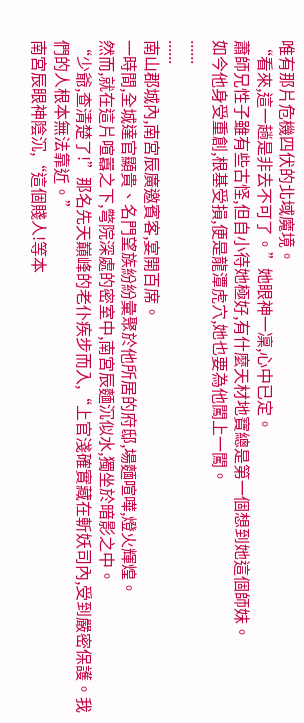唯有那片危機四伏的北域魔境。
“看來,這一趟是非去不可了。”她眼神一凜,心中已定。
蕭師兄性子雖有些古怪,但自小待她極好,有什麼天材地寶總是第一個想到她這個師妹。
如今他身受重創,根基受損,便是龍潭虎穴,她也要為他闖上一闖。
......
......
南山郡城內,南宮辰廣邀賓客,宴開百席。
一時間,全城達官顯貴、名門望族紛紛彙聚於他所居的府邸,場麵喧嘩,燈火輝煌。
然而,就在這片喧囂之下,彆院深處的密室中,南宮辰麵沉似水,獨坐於暗影之中。
“少爺,查清楚了!”那名先天巔峰的老仆疾步而入,“上官淺確實藏在斬妖司內,受到嚴密保護。我們的人根本無法靠近。”
南宮辰眼神陰沉,“這個賤人!等本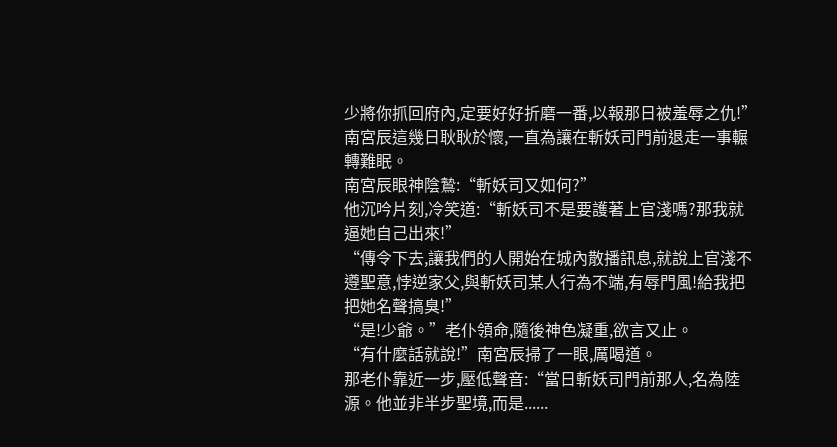少將你抓回府內,定要好好折磨一番,以報那日被羞辱之仇!”
南宮辰這幾日耿耿於懷,一直為讓在斬妖司門前退走一事輾轉難眠。
南宮辰眼神陰鷙:“斬妖司又如何?”
他沉吟片刻,冷笑道:“斬妖司不是要護著上官淺嗎?那我就逼她自己出來!”
“傳令下去,讓我們的人開始在城內散播訊息,就說上官淺不遵聖意,悖逆家父,與斬妖司某人行為不端,有辱門風!給我把把她名聲搞臭!”
“是!少爺。”老仆領命,隨後神色凝重,欲言又止。
“有什麼話就說!”南宮辰掃了一眼,厲喝道。
那老仆靠近一步,壓低聲音:“當日斬妖司門前那人,名為陸源。他並非半步聖境,而是......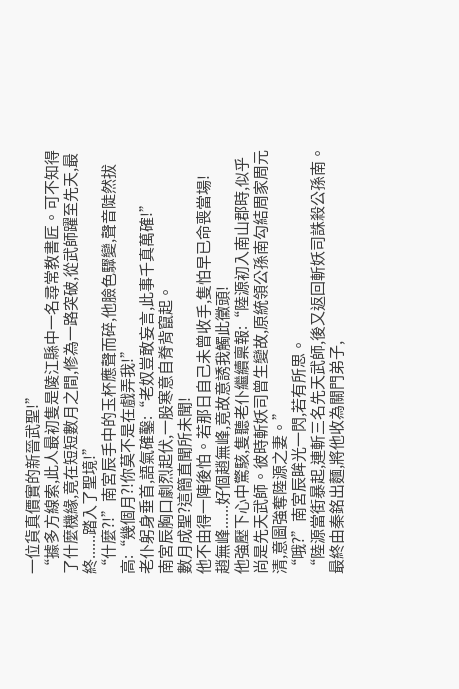一位貨真價實的新晉武聖!”
“據多方線索,此人最初隻是陵江縣中一名尋常教書匠。可不知得了什麼機緣,竟在短短數月之間,修為一路突破,從武師躍至先天,最終......踏入了聖境!”
“什麼?!”南宮辰手中的玉杯應聲而碎,他臉色驟變,聲音陡然拔高:“幾個月?!你莫不是在戲弄我!”
老仆躬身垂首,語氣確鑿:“老奴豈敢妄言,此事千真萬確!”
南宮辰胸口劇烈起伏,一股寒意自脊背竄起。
數月成聖?這簡直聞所未聞!
他不由得一陣後怕。若那日自己未曾收手,隻怕早已命喪當場!
趙無峰......好個趙無峰,竟故意誘我觸此黴頭!
他強壓下心中驚駭,隻聽老仆繼續稟報:“陸源初入南山郡時,似乎尚是先天武師。彼時斬妖司曾生變故,原統領公孫南勾結周家周元清,意圖強奪陸源之妻。”
“哦?”南宮辰眸光一閃,若有所思。
“陸源當街暴起,連斬三名先天武師,後又返回斬妖司誅殺公孫南。最終由秦銘出麵,將他收為關門弟子,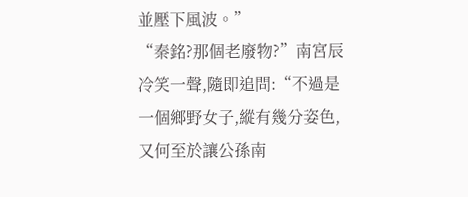並壓下風波。”
“秦銘?那個老廢物?”南宮辰冷笑一聲,隨即追問:“不過是一個鄉野女子,縱有幾分姿色,又何至於讓公孫南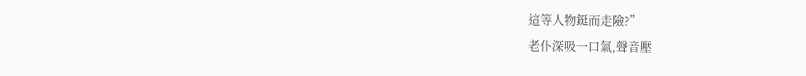這等人物鋌而走險?”
老仆深吸一口氣,聲音壓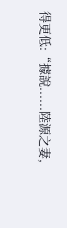得更低:“據說......陸源之妻,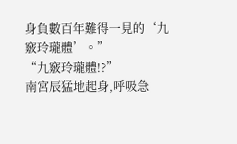身負數百年難得一見的‘九竅玲瓏體’。”
“九竅玲瓏體!?”
南宮辰猛地起身,呼吸急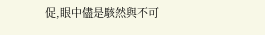促,眼中儘是駭然與不可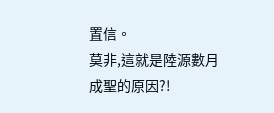置信。
莫非,這就是陸源數月成聖的原因?!